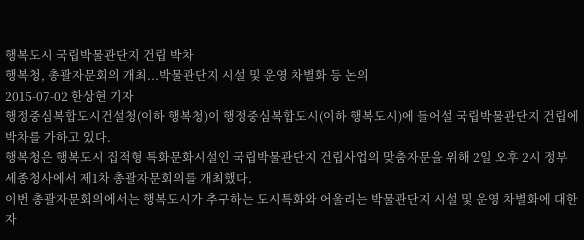행복도시 국립박물관단지 건립 박차
행복청, 총괄자문회의 개최...박물관단지 시설 및 운영 차별화 등 논의
2015-07-02 한상현 기자
행정중심복합도시건설청(이하 행복청)이 행정중심복합도시(이하 행복도시)에 들어설 국립박물관단지 건립에 박차를 가하고 있다.
행복청은 행복도시 집적형 특화문화시설인 국립박물관단지 건립사업의 맞춤자문을 위해 2일 오후 2시 정부세종청사에서 제1차 총괄자문회의를 개최했다.
이번 총괄자문회의에서는 행복도시가 추구하는 도시특화와 어울리는 박물관단지 시설 및 운영 차별화에 대한 자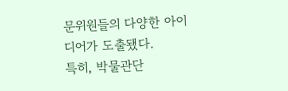문위원들의 다양한 아이디어가 도출됐다.
특히, 박물관단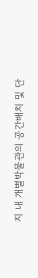지 내 개별박물관의 공간배치 및 단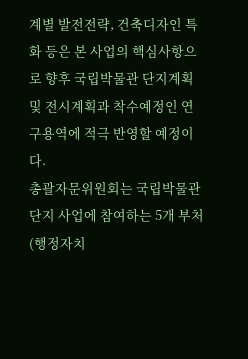계별 발전전략, 건축디자인 특화 등은 본 사업의 핵심사항으로 향후 국립박물관 단지계획 및 전시계획과 착수예정인 연구용역에 적극 반영할 예정이다.
총괄자문위원회는 국립박물관단지 사업에 참여하는 5개 부처(행정자치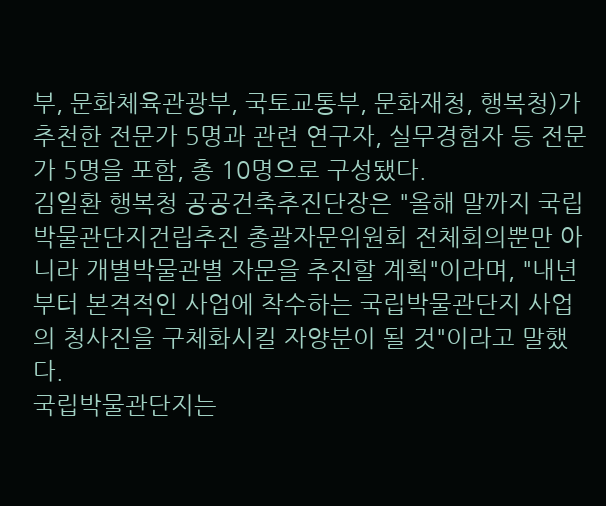부, 문화체육관광부, 국토교통부, 문화재청, 행복청)가 추천한 전문가 5명과 관련 연구자, 실무경험자 등 전문가 5명을 포함, 총 10명으로 구성됐다.
김일환 행복청 공공건축추진단장은 "올해 말까지 국립박물관단지건립추진 총괄자문위원회 전체회의뿐만 아니라 개별박물관별 자문을 추진할 계획"이라며, "내년부터 본격적인 사업에 착수하는 국립박물관단지 사업의 청사진을 구체화시킬 자양분이 될 것"이라고 말했다.
국립박물관단지는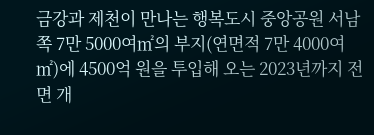금강과 제천이 만나는 행복도시 중앙공원 서남쪽 7만 5000여㎡의 부지(연면적 7만 4000여㎡)에 4500억 원을 투입해 오는 2023년까지 전면 개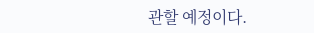관할 예정이다.